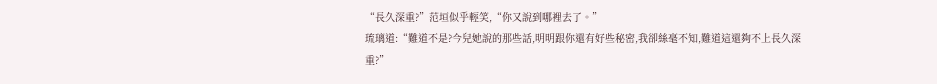“長久深重?”范垣似乎輕笑,“你又說到哪裡去了。”
琉璃道:“難道不是?今兒她說的那些話,明明跟你還有好些秘密,我卻絲毫不知,難道這還夠不上長久深重?”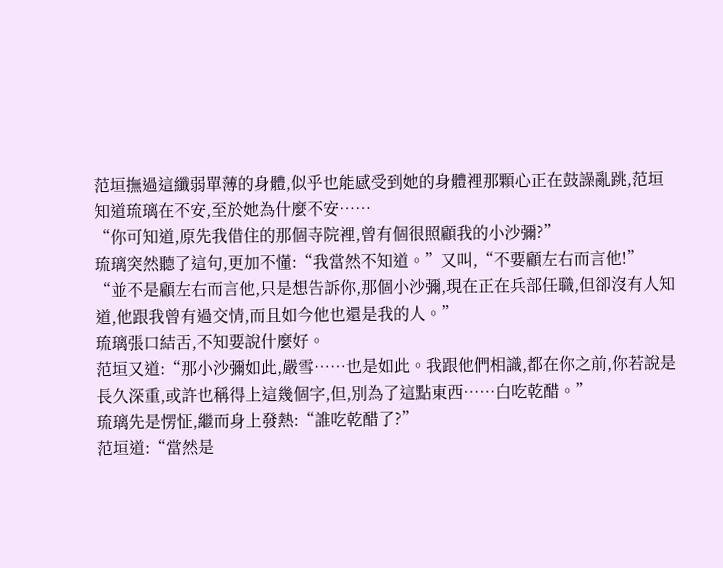范垣撫過這纖弱單薄的身體,似乎也能感受到她的身體裡那顆心正在鼓譟亂跳,范垣知道琉璃在不安,至於她為什麼不安……
“你可知道,原先我借住的那個寺院裡,曾有個很照顧我的小沙彌?”
琉璃突然聽了這句,更加不懂:“我當然不知道。”又叫,“不要顧左右而言他!”
“並不是顧左右而言他,只是想告訴你,那個小沙彌,現在正在兵部任職,但卻沒有人知道,他跟我曾有過交情,而且如今他也還是我的人。”
琉璃張口結舌,不知要說什麼好。
范垣又道:“那小沙彌如此,嚴雪……也是如此。我跟他們相識,都在你之前,你若說是長久深重,或許也稱得上這幾個字,但,別為了這點東西……白吃乾醋。”
琉璃先是愣怔,繼而身上發熱:“誰吃乾醋了?”
范垣道:“當然是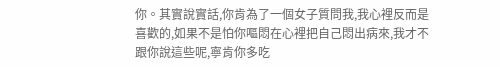你。其實說實話,你肯為了一個女子質問我,我心裡反而是喜歡的,如果不是怕你嘔悶在心裡把自己悶出病來,我才不跟你說這些呢,寧肯你多吃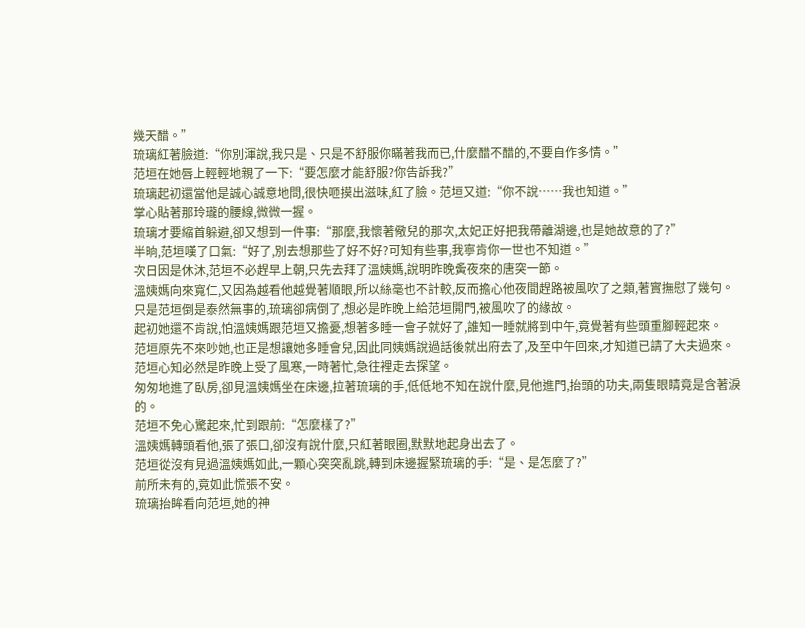幾天醋。”
琉璃紅著臉道:“你別渾說,我只是、只是不舒服你瞞著我而已,什麼醋不醋的,不要自作多情。”
范垣在她唇上輕輕地親了一下:“要怎麼才能舒服?你告訴我?”
琉璃起初還當他是誠心誠意地問,很快咂摸出滋味,紅了臉。范垣又道:“你不說……我也知道。”
掌心貼著那玲瓏的腰線,微微一握。
琉璃才要縮首躲避,卻又想到一件事:“那麼,我懷著儆兒的那次,太妃正好把我帶離湖邊,也是她故意的了?”
半晌,范垣嘆了口氣:“好了,別去想那些了好不好?可知有些事,我寧肯你一世也不知道。”
次日因是休沐,范垣不必趕早上朝,只先去拜了溫姨媽,說明昨晚夤夜來的唐突一節。
溫姨媽向來寬仁,又因為越看他越覺著順眼,所以絲毫也不計較,反而擔心他夜間趕路被風吹了之類,著實撫慰了幾句。
只是范垣倒是泰然無事的,琉璃卻病倒了,想必是昨晚上給范垣開門,被風吹了的緣故。
起初她還不肯說,怕溫姨媽跟范垣又擔憂,想著多睡一會子就好了,誰知一睡就將到中午,竟覺著有些頭重腳輕起來。
范垣原先不來吵她,也正是想讓她多睡會兒,因此同姨媽說過話後就出府去了,及至中午回來,才知道已請了大夫過來。
范垣心知必然是昨晚上受了風寒,一時著忙,急往裡走去探望。
匆匆地進了臥房,卻見溫姨媽坐在床邊,拉著琉璃的手,低低地不知在說什麼,見他進門,抬頭的功夫,兩隻眼睛竟是含著淚的。
范垣不免心驚起來,忙到跟前:“怎麼樣了?”
溫姨媽轉頭看他,張了張口,卻沒有說什麼,只紅著眼圈,默默地起身出去了。
范垣從沒有見過溫姨媽如此,一顆心突突亂跳,轉到床邊握緊琉璃的手:“是、是怎麼了?”
前所未有的,竟如此慌張不安。
琉璃抬眸看向范垣,她的神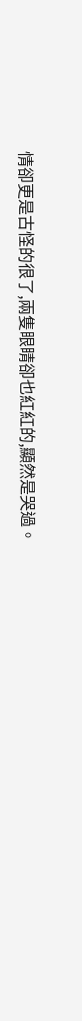情卻更是古怪的很了,兩隻眼睛卻也紅紅的,顯然是哭過。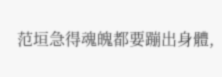范垣急得魂魄都要蹦出身體,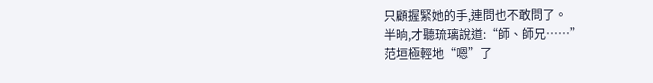只顧握緊她的手,連問也不敢問了。
半晌,才聽琉璃說道:“師、師兄……”
范垣極輕地“嗯”了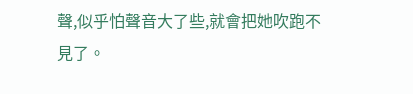聲,似乎怕聲音大了些,就會把她吹跑不見了。